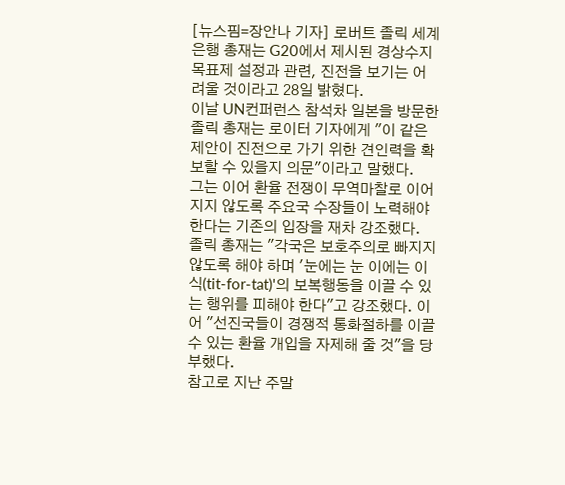[뉴스핌=장안나 기자] 로버트 졸릭 세계은행 총재는 G20에서 제시된 경상수지 목표제 설정과 관련, 진전을 보기는 어려울 것이라고 28일 밝혔다.
이날 UN컨퍼런스 참석차 일본을 방문한 졸릭 총재는 로이터 기자에게 "이 같은 제안이 진전으로 가기 위한 견인력을 확보할 수 있을지 의문"이라고 말했다.
그는 이어 환율 전쟁이 무역마찰로 이어지지 않도록 주요국 수장들이 노력해야 한다는 기존의 입장을 재차 강조했다.
졸릭 총재는 "각국은 보호주의로 빠지지 않도록 해야 하며 '눈에는 눈 이에는 이 식(tit-for-tat)'의 보복행동을 이끌 수 있는 행위를 피해야 한다"고 강조했다. 이어 "선진국들이 경쟁적 통화절하를 이끌 수 있는 환율 개입을 자제해 줄 것"을 당부했다.
참고로 지난 주말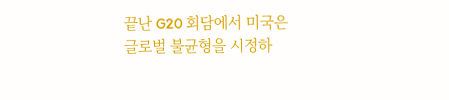끝난 G20 회담에서 미국은 글로벌 불균형을 시정하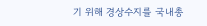기 위해 경상수지를 국내총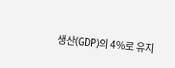생산(GDP)의 4%로 유지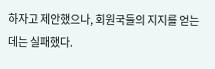하자고 제안했으나, 회원국들의 지지를 얻는 데는 실패했다.